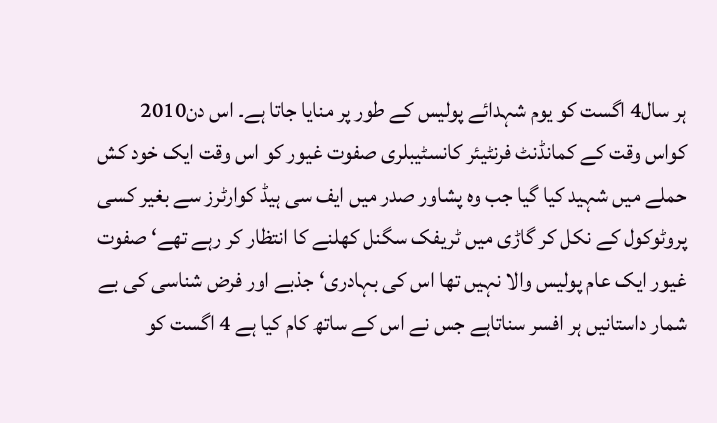ہر سال4 اگست کو یوم شہدائے پولیس کے طور پر منایا جاتا ہے۔ اس دن2010 کواس وقت کے کمانڈنٹ فرنٹیئر کانسٹیبلری صفوت غیور کو اس وقت ایک خود کش حملے میں شہید کیا گیا جب وہ پشاور صدر میں ایف سی ہیڈ کوارٹرز سے بغیر کسی پروٹوکول کے نکل کر گاڑی میں ٹریفک سگنل کھلنے کا انتظار کر رہے تھے‘ صفوت غیور ایک عام پولیس والا نہیں تھا اس کی بہادری‘ جذبے اور فرض شناسی کی بے شمار داستانیں ہر افسر سناتاہے جس نے اس کے ساتھ کام کیا ہے 4 اگست کو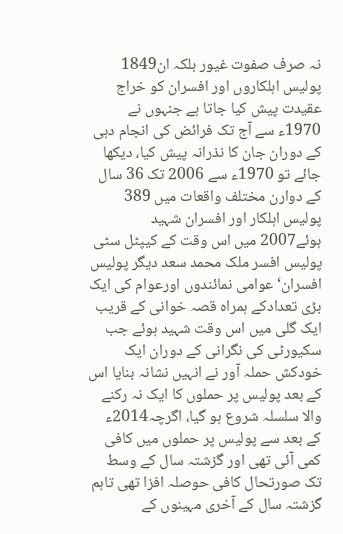نہ صرف صفوت غیور بلکہ ان1849 پولیس اہلکاروں اور افسران کو خراج عقیدت پیش کیا جاتا ہے جنہوں نے 1970ء سے آج تک فرائض کی انجام دہی کے دوران جان کا نذرانہ پیش کیا، دیکھا جائے تو 1970ء سے 2006 تک 36 سال کے دوارن مختلف واقعات میں 389 پولیس اہلکار اور افسران شہید ہوئے2007 میں اس وقت کے کیپٹل سٹی پولیس افسر ملک محمد سعد دیگر پولیس افسران‘ عوامی نمائندوں اورعوام کی ایک بڑی تعدادکے ہمراہ قصہ خوانی کے قریب ایک گلی میں اس وقت شہید ہوئے جب سکیورٹی کی نگرانی کے دوران ایک خودکش حملہ آور نے انہیں نشانہ بنایا اس کے بعد پولیس پر حملوں کا ایک نہ رکنے والا سلسلہ شروع ہو گیا، اگرچہ2014ء کے بعد سے پولیس پر حملوں میں کافی کمی آئی تھی اور گزشتہ سال کے وسط تک صورتحال کافی حوصلہ افزا تھی تاہم گزشتہ سال کے آخری مہینوں کے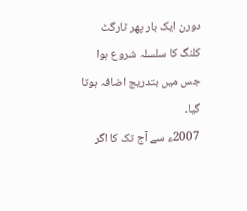دورن ایک بار پھر ٹارگٹ کلنگ کا سلسلہ شروع ہوا جس میں بتدریج اضافہ ہوتا گیا۔
2007ء سے آج تک کا اگر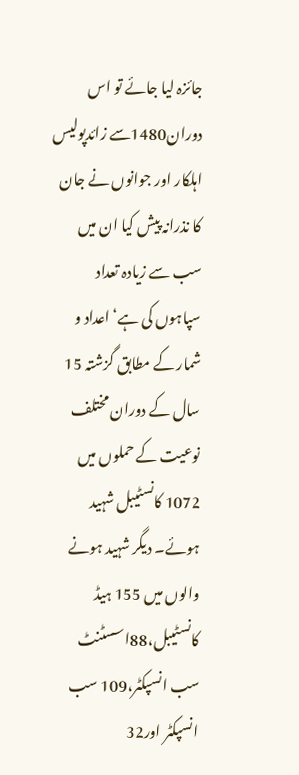جائزہ لیا جائے تو اس دوران1480سے زائدپولیس اہلکار اور جوانوں نے جان کا نذرانہ پیش کیا ان میں سب سے زیادہ تعداد سپاہوں کی ہے‘ اعداد و شمار کے مطابق گزشتہ 15 سال کے دوران مختلف نوعیت کے حملوں میں 1072 کانسٹیبل شہید ہوئے۔ دیگر شہید ہونے والوں میں 155 ہیڈ کانسٹیبل،88اسسٹنٹ سب انسپکٹر،109 سب انسپکٹر اور32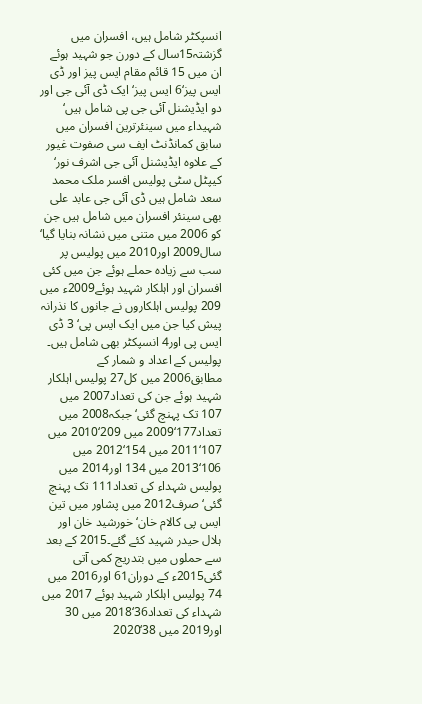انسپکٹر شامل ہیں، افسران میں گزشتہ15سال کے دورن جو شہید ہوئے ان میں 15 قائم مقام ایس پیز اور ڈی ایس پیز‘6 ایس پیز‘ ایک ڈی آئی جی اور دو ایڈیشنل آئی جی پی شامل ہیں‘ شہیداء میں سینئرترین افسران میں سابق کمانڈنٹ ایف سی صفوت غیور کے علاوہ ایڈیشنل آئی جی اشرف نور‘ کیپٹل سٹی پولیس افسر ملک محمد سعد شامل ہیں ڈی آئی جی عابد علی بھی سینئر افسران میں شامل ہیں جن کو 2006 میں متنی میں نشانہ بنایا گیا‘ سال2009 اور2010 میں پولیس پر سب سے زیادہ حملے ہوئے جن میں کئی افسران اور اہلکار شہید ہوئے2009ء میں 209 پولیس اہلکاروں نے جانوں کا نذرانہ پیش کیا جن میں ایک ایس پی‘ 3 ڈی ایس پی اور4 انسپکٹر بھی شامل ہیں۔
پولیس کے اعداد و شمار کے مطابق2006 میں کل27 پولیس اہلکار شہید ہوئے جن کی تعداد2007 میں 107 تک پہنچ گئی‘ جبکہ2008 میں تعداد177‘2009 میں 209‘2010 میں 107‘2011 میں 154‘2012 میں 106‘2013 میں 134 اور2014 میں پولیس شہداء کی تعداد111 تک پہنچ گئی‘ صرف2012 میں پشاور میں تین ایس پی کالام خان‘ خورشید خان اور ہلال حیدر شہید کئے گئے۔2015 کے بعد سے حملوں میں بتدریج کمی آتی گئی2015ء کے دوران61 اور2016 میں 74 پولیس اہلکار شہید ہوئے 2017 میں شہداء کی تعداد36‘2018 میں 30 اور2019 میں 38‘2020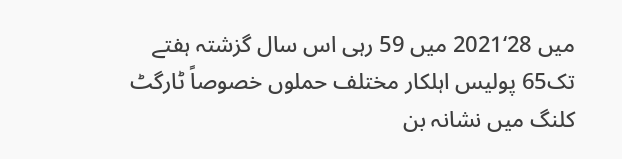میں 28‘2021 میں 59 رہی اس سال گزشتہ ہفتے تک65 پولیس اہلکار مختلف حملوں خصوصاً ٹارگٹ کلنگ میں نشانہ بن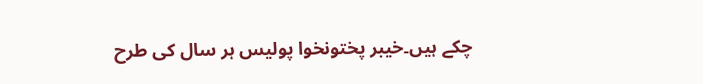چکے ہیں۔خیبر پختونخوا پولیس ہر سال کی طرح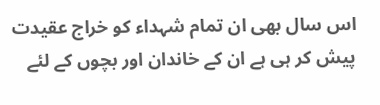اس سال بھی ان تمام شہداء کو خراج عقیدت پیش کر ہی ہے ان کے خاندان اور بچوں کے لئے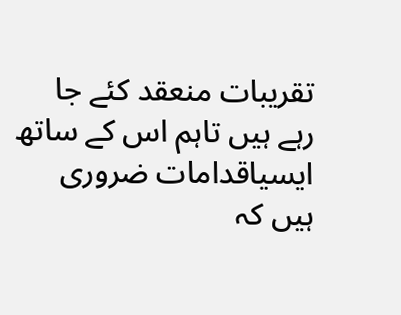تقریبات منعقد کئے جا رہے ہیں تاہم اس کے ساتھ ایسیاقدامات ضروری ہیں کہ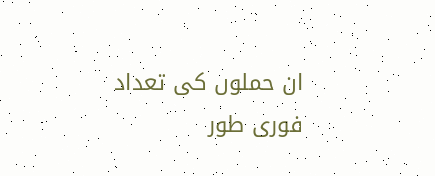ان حملوں کی تعداد فوری طور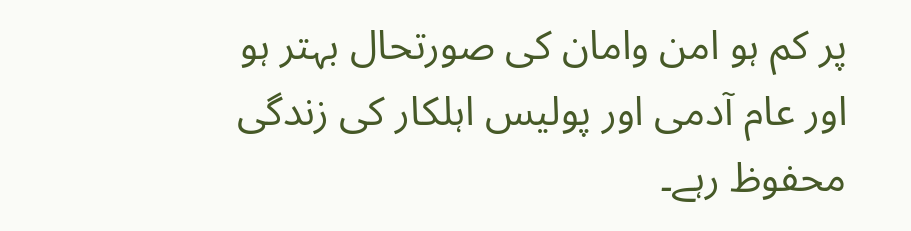پر کم ہو امن وامان کی صورتحال بہتر ہو اور عام آدمی اور پولیس اہلکار کی زندگی محفوظ رہے۔